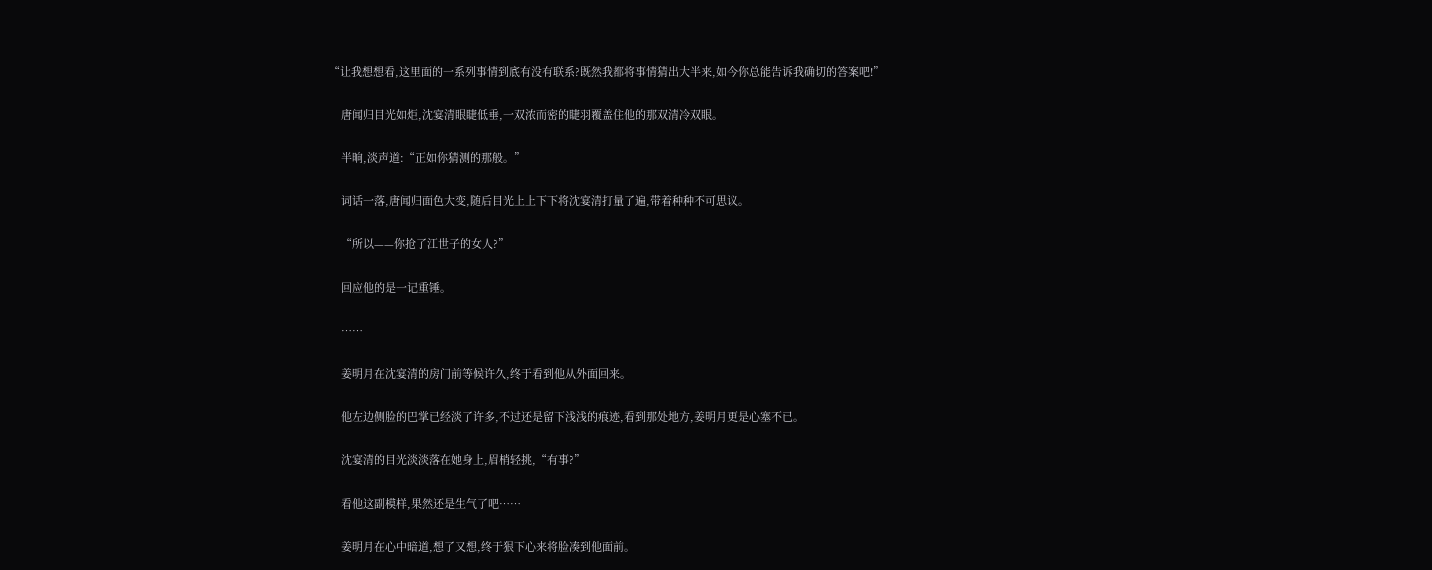“让我想想看,这里面的一系列事情到底有没有联系?既然我都将事情猜出大半来,如今你总能告诉我确切的答案吧!”

    唐闻归目光如炬,沈宴清眼睫低垂,一双浓而密的睫羽覆盖住他的那双清冷双眼。

    半晌,淡声道:“正如你猜测的那般。”

    词话一落,唐闻归面色大变,随后目光上上下下将沈宴清打量了遍,带着种种不可思议。

    “所以——你抢了江世子的女人?”

    回应他的是一记重锤。

    ……

    姜明月在沈宴清的房门前等候许久,终于看到他从外面回来。

    他左边侧脸的巴掌已经淡了许多,不过还是留下浅浅的痕迹,看到那处地方,姜明月更是心塞不已。

    沈宴清的目光淡淡落在她身上,眉梢轻挑,“有事?”

    看他这副模样,果然还是生气了吧……

    姜明月在心中暗道,想了又想,终于狠下心来将脸凑到他面前。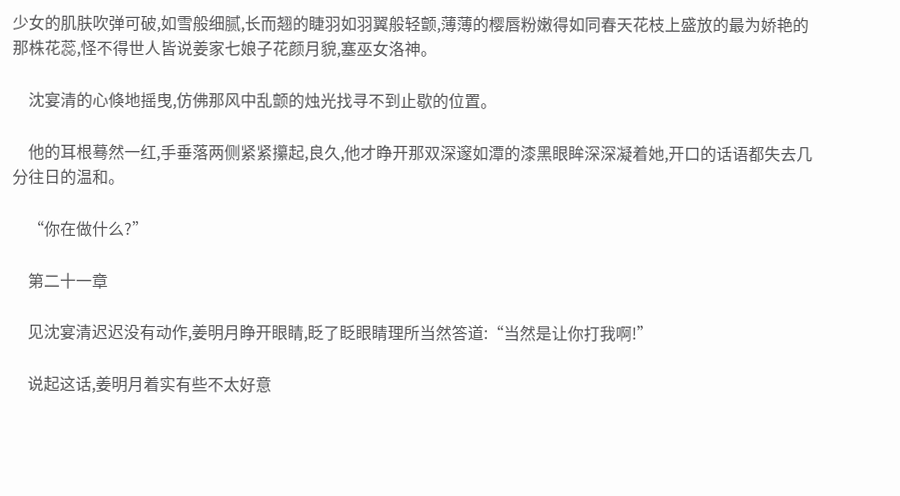少女的肌肤吹弹可破,如雪般细腻,长而翘的睫羽如羽翼般轻颤,薄薄的樱唇粉嫩得如同春天花枝上盛放的最为娇艳的那株花蕊,怪不得世人皆说姜家七娘子花颜月貌,塞巫女洛神。

    沈宴清的心倏地摇曳,仿佛那风中乱颤的烛光找寻不到止歇的位置。

    他的耳根蓦然一红,手垂落两侧紧紧攥起,良久,他才睁开那双深邃如潭的漆黑眼眸深深凝着她,开口的话语都失去几分往日的温和。

    “你在做什么?”

    第二十一章

    见沈宴清迟迟没有动作,姜明月睁开眼睛,眨了眨眼睛理所当然答道:“当然是让你打我啊!”

    说起这话,姜明月着实有些不太好意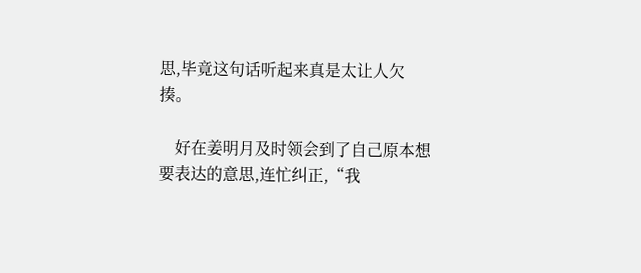思,毕竟这句话听起来真是太让人欠揍。

    好在姜明月及时领会到了自己原本想要表达的意思,连忙纠正,“我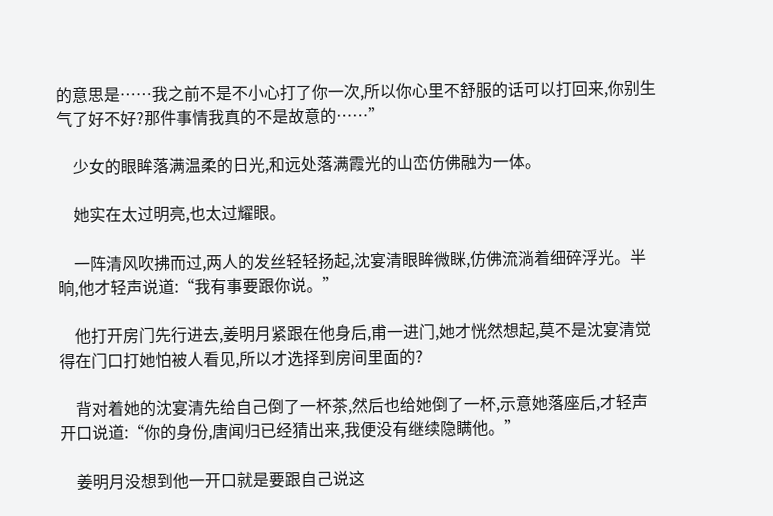的意思是……我之前不是不小心打了你一次,所以你心里不舒服的话可以打回来,你别生气了好不好?那件事情我真的不是故意的……”

    少女的眼眸落满温柔的日光,和远处落满霞光的山峦仿佛融为一体。

    她实在太过明亮,也太过耀眼。

    一阵清风吹拂而过,两人的发丝轻轻扬起,沈宴清眼眸微眯,仿佛流淌着细碎浮光。半晌,他才轻声说道:“我有事要跟你说。”

    他打开房门先行进去,姜明月紧跟在他身后,甫一进门,她才恍然想起,莫不是沈宴清觉得在门口打她怕被人看见,所以才选择到房间里面的?

    背对着她的沈宴清先给自己倒了一杯茶,然后也给她倒了一杯,示意她落座后,才轻声开口说道:“你的身份,唐闻归已经猜出来,我便没有继续隐瞒他。”

    姜明月没想到他一开口就是要跟自己说这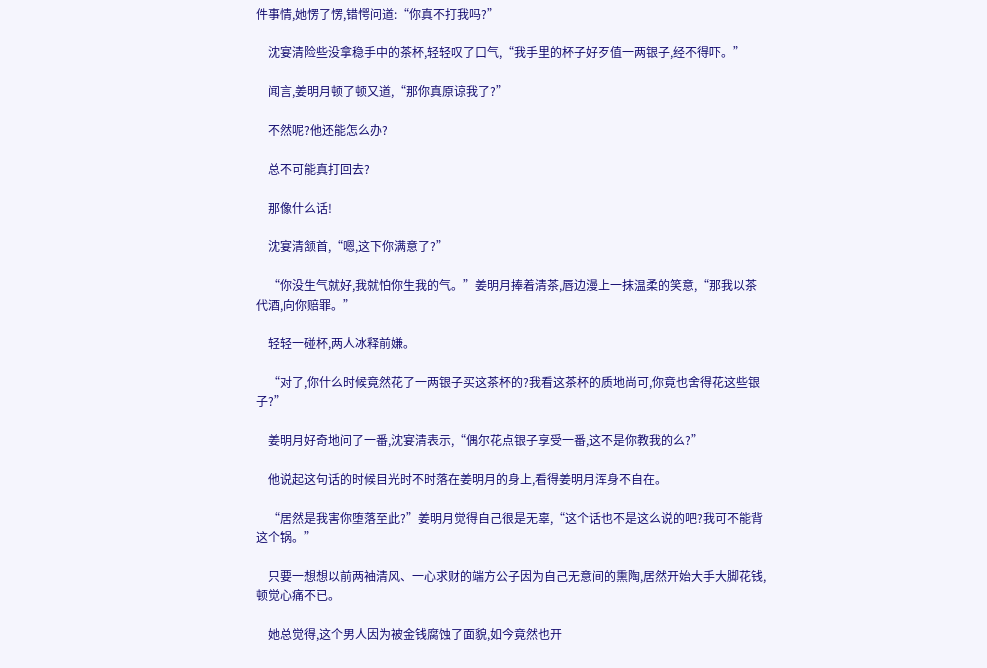件事情,她愣了愣,错愕问道:“你真不打我吗?”

    沈宴清险些没拿稳手中的茶杯,轻轻叹了口气,“我手里的杯子好歹值一两银子,经不得吓。”

    闻言,姜明月顿了顿又道,“那你真原谅我了?”

    不然呢?他还能怎么办?

    总不可能真打回去?

    那像什么话!

    沈宴清颔首,“嗯,这下你满意了?”

    “你没生气就好,我就怕你生我的气。”姜明月捧着清茶,唇边漫上一抹温柔的笑意,“那我以茶代酒,向你赔罪。”

    轻轻一碰杯,两人冰释前嫌。

    “对了,你什么时候竟然花了一两银子买这茶杯的?我看这茶杯的质地尚可,你竟也舍得花这些银子?”

    姜明月好奇地问了一番,沈宴清表示,“偶尔花点银子享受一番,这不是你教我的么?”

    他说起这句话的时候目光时不时落在姜明月的身上,看得姜明月浑身不自在。

    “居然是我害你堕落至此?”姜明月觉得自己很是无辜,“这个话也不是这么说的吧?我可不能背这个锅。”

    只要一想想以前两袖清风、一心求财的端方公子因为自己无意间的熏陶,居然开始大手大脚花钱,顿觉心痛不已。

    她总觉得,这个男人因为被金钱腐蚀了面貌,如今竟然也开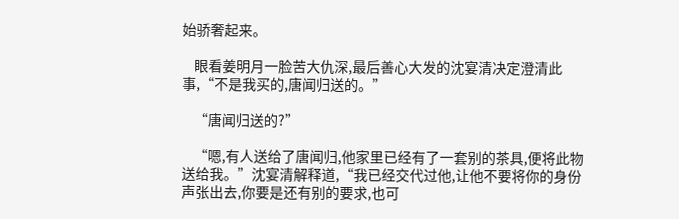始骄奢起来。

    眼看姜明月一脸苦大仇深,最后善心大发的沈宴清决定澄清此事,“不是我买的,唐闻归送的。”

    “唐闻归送的?”

    “嗯,有人送给了唐闻归,他家里已经有了一套别的茶具,便将此物送给我。”沈宴清解释道,“我已经交代过他,让他不要将你的身份声张出去,你要是还有别的要求,也可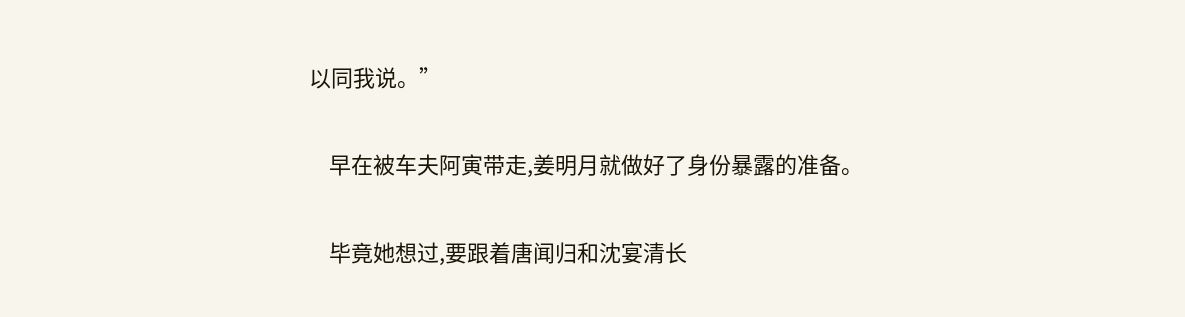以同我说。”

    早在被车夫阿寅带走,姜明月就做好了身份暴露的准备。

    毕竟她想过,要跟着唐闻归和沈宴清长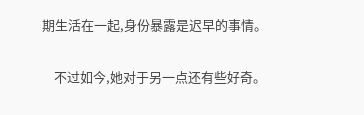期生活在一起,身份暴露是迟早的事情。

    不过如今,她对于另一点还有些好奇。